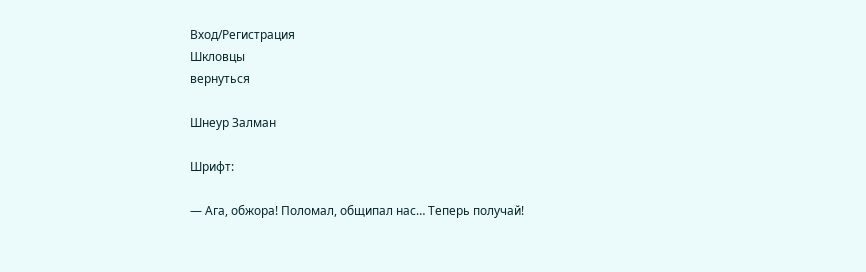Вход/Регистрация
Шкловцы
вернуться

Шнеур Залман

Шрифт:

— Ага, обжора! Поломал, общипал нас… Теперь получай!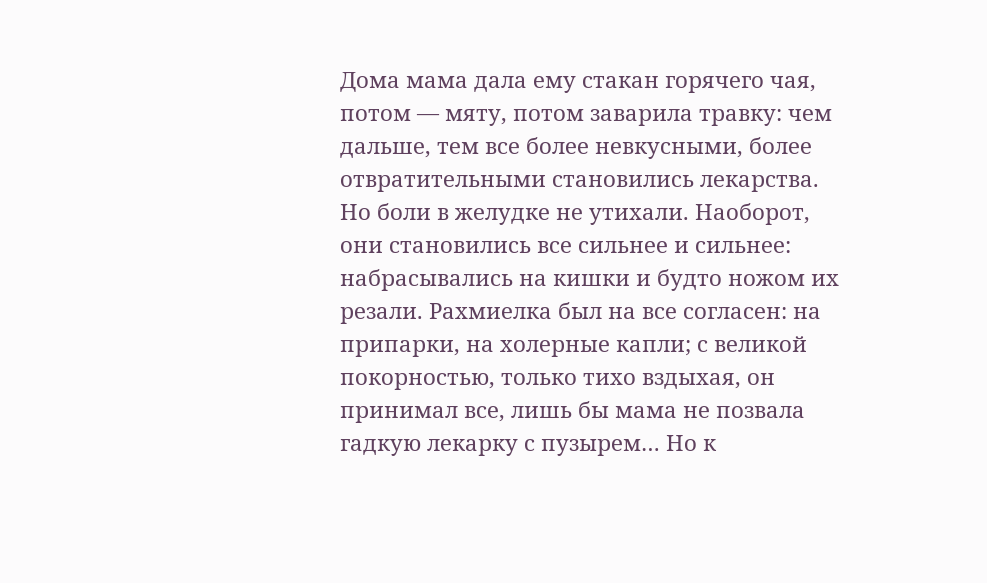Дома мама дала ему стакан горячего чая, потом — мяту, потом заварила травку: чем дальше, тем все более невкусными, более отвратительными становились лекарства. Но боли в желудке не утихали. Наоборот, они становились все сильнее и сильнее: набрасывались на кишки и будто ножом их резали. Рахмиелка был на все согласен: на припарки, на холерные капли; с великой покорностью, только тихо вздыхая, он принимал все, лишь бы мама не позвала гадкую лекарку с пузырем… Но к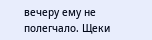вечеру ему не полегчало. Щеки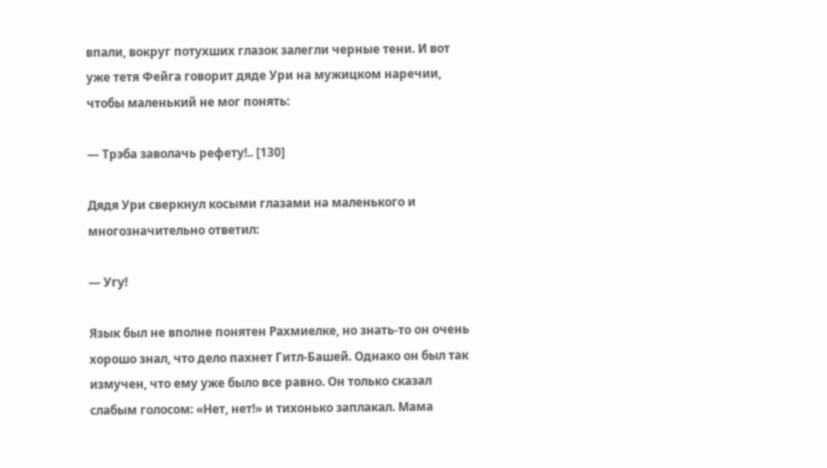впали, вокруг потухших глазок залегли черные тени. И вот уже тетя Фейга говорит дяде Ури на мужицком наречии, чтобы маленький не мог понять:

— Трэба заволачь рефету!.. [130]

Дядя Ури сверкнул косыми глазами на маленького и многозначительно ответил:

— Угу!

Язык был не вполне понятен Рахмиелке, но знать-то он очень хорошо знал, что дело пахнет Гитл-Башей. Однако он был так измучен, что ему уже было все равно. Он только сказал слабым голосом: «Нет, нет!» и тихонько заплакал. Мама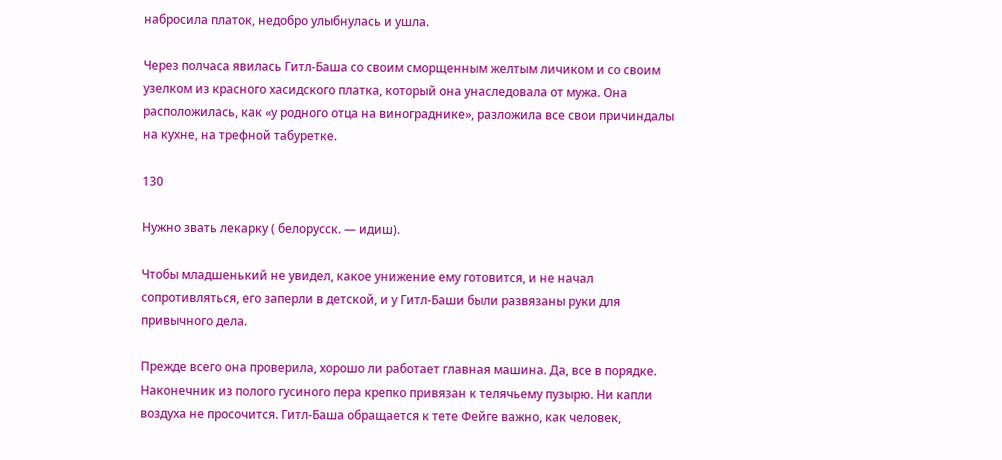набросила платок, недобро улыбнулась и ушла.

Через полчаса явилась Гитл-Баша со своим сморщенным желтым личиком и со своим узелком из красного хасидского платка, который она унаследовала от мужа. Она расположилась, как «у родного отца на винограднике», разложила все свои причиндалы на кухне, на трефной табуретке.

130

Нужно звать лекарку ( белорусск. — идиш).

Чтобы младшенький не увидел, какое унижение ему готовится, и не начал сопротивляться, его заперли в детской, и у Гитл-Баши были развязаны руки для привычного дела.

Прежде всего она проверила, хорошо ли работает главная машина. Да, все в порядке. Наконечник из полого гусиного пера крепко привязан к телячьему пузырю. Ни капли воздуха не просочится. Гитл-Баша обращается к тете Фейге важно, как человек,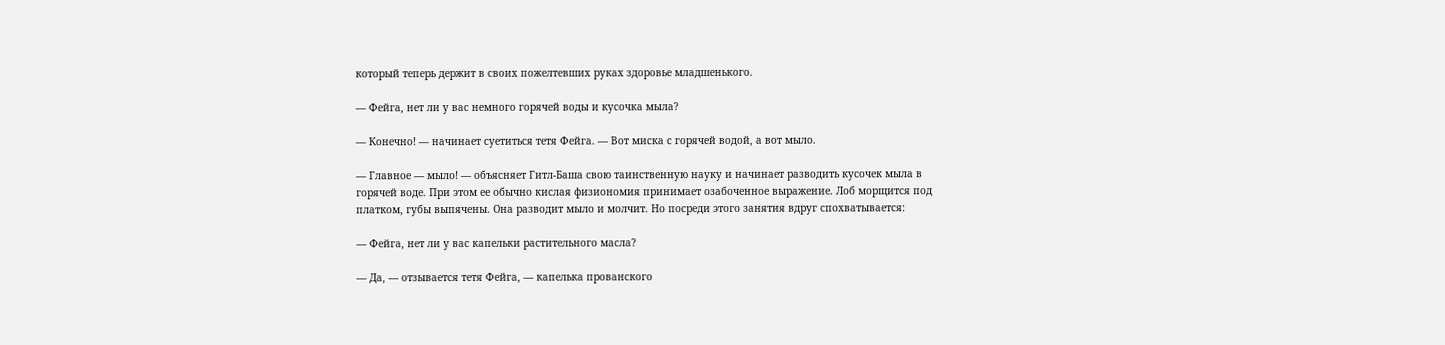который теперь держит в своих пожелтевших руках здоровье младшенького.

— Фейга, нет ли у вас немного горячей воды и кусочка мыла?

— Конечно! — начинает суетиться тетя Фейга. — Вот миска с горячей водой, а вот мыло.

— Главное — мыло! — объясняет Гитл-Баша свою таинственную науку и начинает разводить кусочек мыла в горячей воде. При этом ее обычно кислая физиономия принимает озабоченное выражение. Лоб морщится под платком, губы выпячены. Она разводит мыло и молчит. Но посреди этого занятия вдруг спохватывается:

— Фейга, нет ли у вас капельки растительного масла?

— Да, — отзывается тетя Фейга, — капелька прованского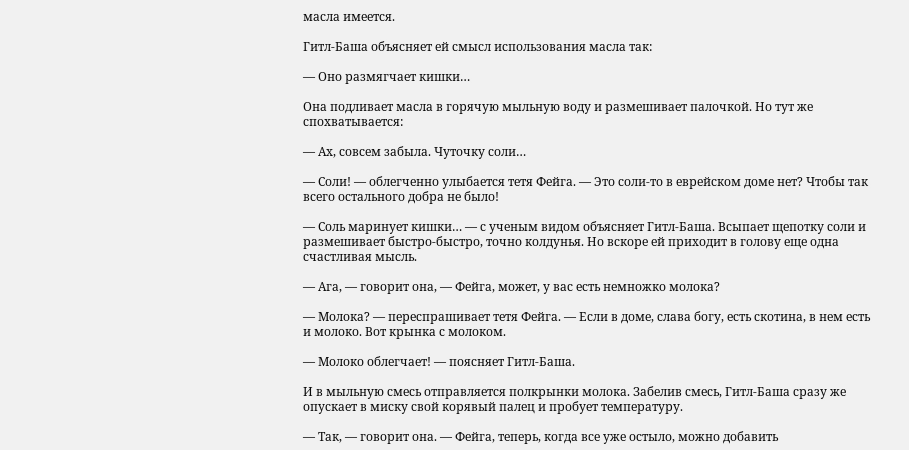масла имеется.

Гитл-Баша объясняет ей смысл использования масла так:

— Оно размягчает кишки…

Она подливает масла в горячую мыльную воду и размешивает палочкой. Но тут же спохватывается:

— Ах, совсем забыла. Чуточку соли…

— Соли! — облегченно улыбается тетя Фейга. — Это соли-то в еврейском доме нет? Чтобы так всего остального добра не было!

— Соль маринует кишки… — с ученым видом объясняет Гитл-Баша. Всыпает щепотку соли и размешивает быстро-быстро, точно колдунья. Но вскоре ей приходит в голову еще одна счастливая мысль.

— Ага, — говорит она, — Фейга, может, у вас есть немножко молока?

— Молока? — переспрашивает тетя Фейга. — Если в доме, слава богу, есть скотина, в нем есть и молоко. Вот крынка с молоком.

— Молоко облегчает! — поясняет Гитл-Баша.

И в мыльную смесь отправляется полкрынки молока. Забелив смесь, Гитл-Баша сразу же опускает в миску свой корявый палец и пробует температуру.

— Так, — говорит она. — Фейга, теперь, когда все уже остыло, можно добавить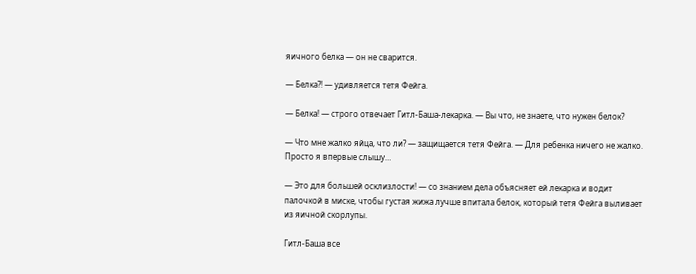яичного белка — он не сварится.

— Белка?! — удивляется тетя Фейга.

— Белка! — строго отвечает Гитл-Баша-лекарка. — Вы что, не знаете, что нужен белок?

— Что мне жалко яйца, что ли? — защищается тетя Фейга. — Для ребенка ничего не жалко. Просто я впервые слышу…

— Это для большей осклизлости! — со знанием дела объясняет ей лекарка и водит палочкой в миске, чтобы густая жижа лучше впитала белок, который тетя Фейга выливает из яичной скорлупы.

Гитл-Баша все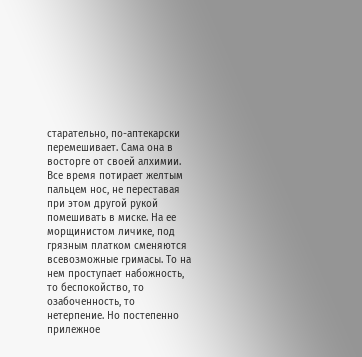старательно, по-аптекарски перемешивает. Сама она в восторге от своей алхимии. Все время потирает желтым пальцем нос, не переставая при этом другой рукой помешивать в миске. На ее морщинистом личике, под грязным платком сменяются всевозможные гримасы. То на нем проступает набожность, то беспокойство, то озабоченность, то нетерпение. Но постепенно прилежное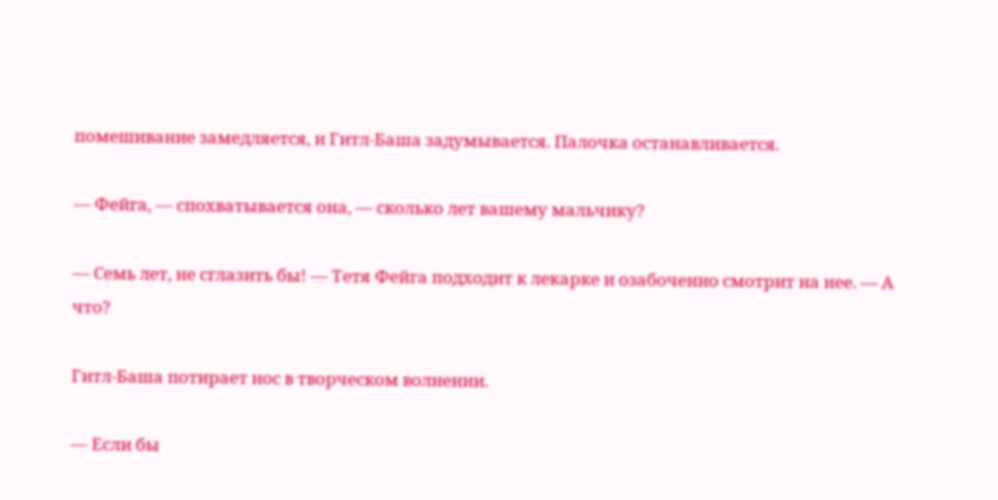помешивание замедляется, и Гитл-Баша задумывается. Палочка останавливается.

— Фейга, — спохватывается она, — сколько лет вашему мальчику?

— Семь лет, не сглазить бы! — Тетя Фейга подходит к лекарке и озабоченно смотрит на нее. — А что?

Гитл-Баша потирает нос в творческом волнении.

— Если бы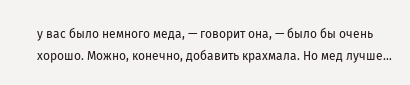у вас было немного меда, — говорит она, — было бы очень хорошо. Можно, конечно, добавить крахмала. Но мед лучше…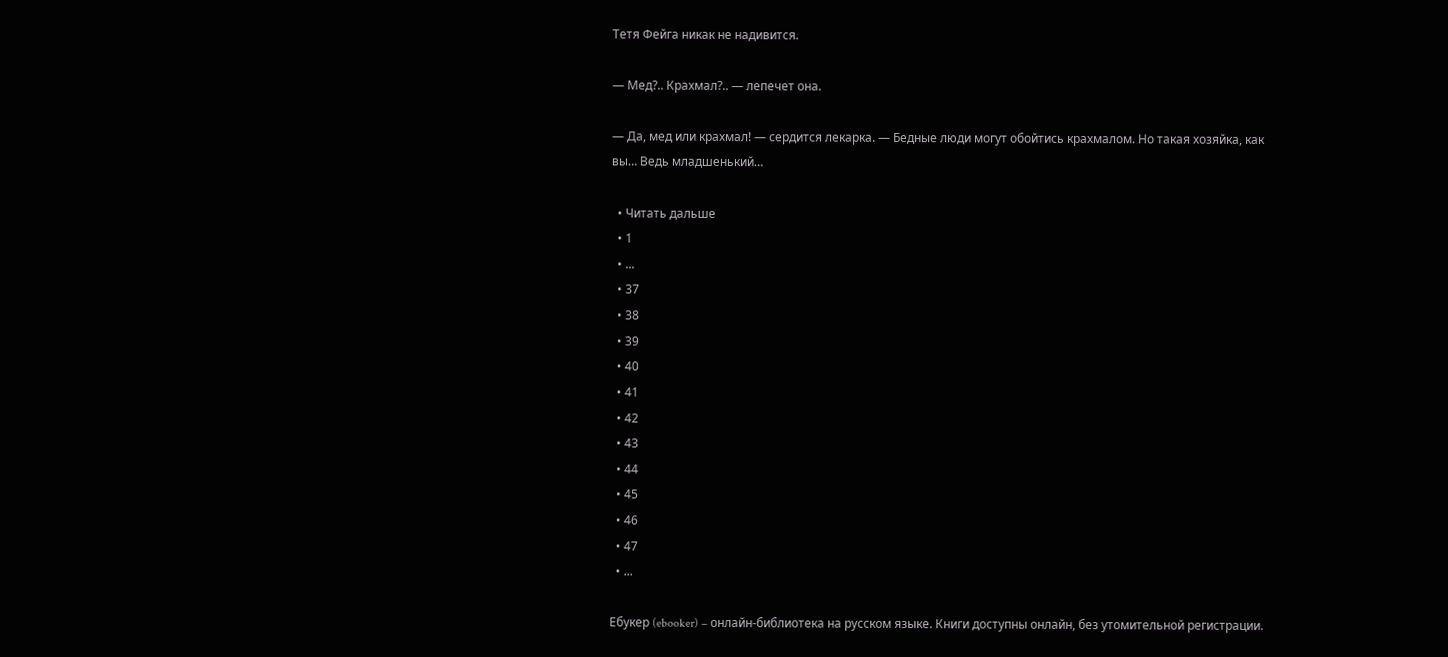Тетя Фейга никак не надивится.

— Мед?.. Крахмал?.. — лепечет она.

— Да, мед или крахмал! — сердится лекарка. — Бедные люди могут обойтись крахмалом. Но такая хозяйка, как вы… Ведь младшенький…

  • Читать дальше
  • 1
  • ...
  • 37
  • 38
  • 39
  • 40
  • 41
  • 42
  • 43
  • 44
  • 45
  • 46
  • 47
  • ...

Ебукер (ebooker) – онлайн-библиотека на русском языке. Книги доступны онлайн, без утомительной регистрации.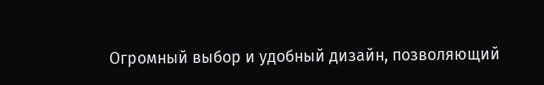Огромный выбор и удобный дизайн, позволяющий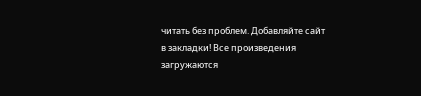читать без проблем. Добавляйте сайт в закладки! Все произведения загружаются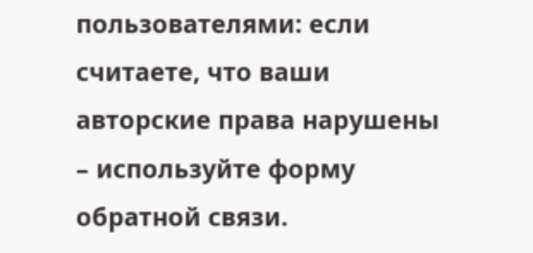пользователями: если считаете, что ваши авторские права нарушены – используйте форму обратной связи.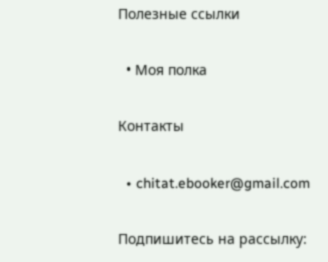Полезные ссылки

  • Моя полка

Контакты

  • chitat.ebooker@gmail.com

Подпишитесь на рассылку: